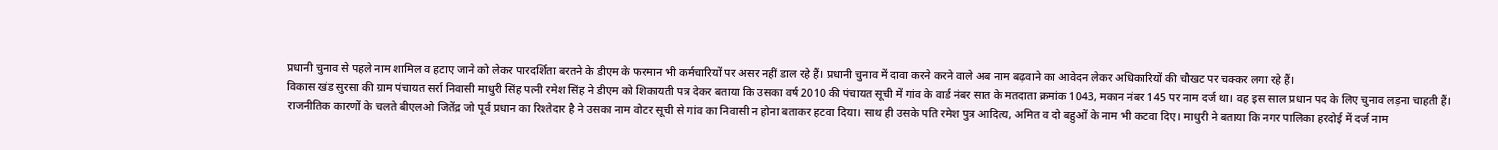प्रधानी चुनाव से पहले नाम शामिल व हटाए जाने को लेकर पारदर्शिता बरतने के डीएम के फरमान भी कर्मचारियों पर असर नहीं डाल रहे हैं। प्रधानी चुनाव में दावा करने करने वाले अब नाम बढ़वाने का आवेदन लेकर अधिकारियों की चौखट पर चक्कर लगा रहे हैं।
विकास खंड सुरसा की ग्राम पंचायत सर्रा निवासी माधुरी सिंह पत्नी रमेश सिंह ने डीएम को शिकायती पत्र देकर बताया कि उसका वर्ष 2010 की पंचायत सूची में गांव के वार्ड नंबर सात के मतदाता क्रमांक 1043, मकान नंबर 145 पर नाम दर्ज था। वह इस साल प्रधान पद के लिए चुनाव लड़ना चाहती हैं।
राजनीतिक कारणों के चलते बीएलओ जितेंद्र जो पूर्व प्रधान का रिश्तेदार है ने उसका नाम वोटर सूची से गांव का निवासी न होना बताकर हटवा दिया। साथ ही उसके पति रमेश पुत्र आदित्य, अमित व दो बहुओं के नाम भी कटवा दिए। माधुरी ने बताया कि नगर पालिका हरदोई में दर्ज नाम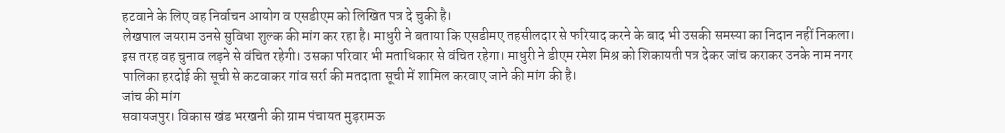हटवाने के लिए वह निर्वाचन आयोग व एसडीएम को लिखित पत्र दे चुकी है।
लेखपाल जयराम उनसे सुविधा शुल्क की मांग कर रहा है। माधुरी ने बताया कि एसडीमए तहसीलदार से फरियाद करने के बाद भी उसकी समस्या का निदान नहीं निकला। इस तरह वह चुनाव लड़ने से वंचित रहेगी। उसका परिवार भी मताधिकार से वंचित रहेगा। माधुरी ने डीएम रमेश मिश्र को शिकायती पत्र देकर जांच कराकर उनके नाम नगर पालिका हरदोई की सूची से कटवाकर गांव सर्रा की मतदाता सूची में शामिल करवाए जाने की मांग की है।
जांच की मांग
सवायजपुर। विकास खंड भरखनी की ग्राम पंचायत मुड़रामऊ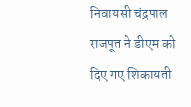निवायसी चंद्रपाल राजपूत ने डीएम को दिए गए शिकायती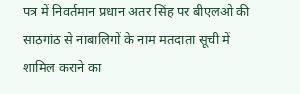पत्र में निवर्तमान प्रधान अतर सिंह पर बीएलओ की साठगांठ से नाबालिगों के नाम मतदाता सूची में शामिल कराने का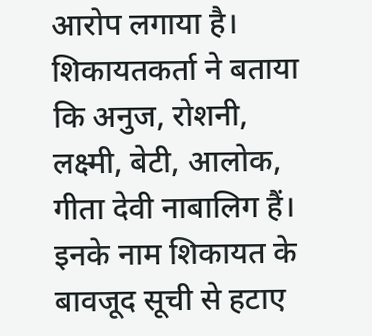आरोप लगाया है। शिकायतकर्ता ने बताया कि अनुज, रोशनी, लक्ष्मी, बेटी, आलोक, गीता देवी नाबालिग हैं। इनके नाम शिकायत के बावजूद सूची से हटाए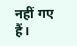नहीं गए हैं।